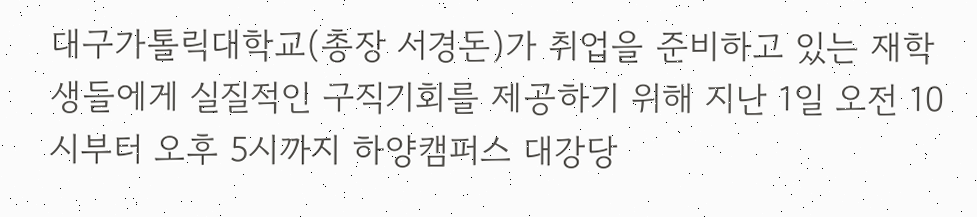대구가톨릭대학교(총장 서경돈)가 취업을 준비하고 있는 재학생들에게 실질적인 구직기회를 제공하기 위해 지난 1일 오전 10시부터 오후 5시까지 하양캠퍼스 대강당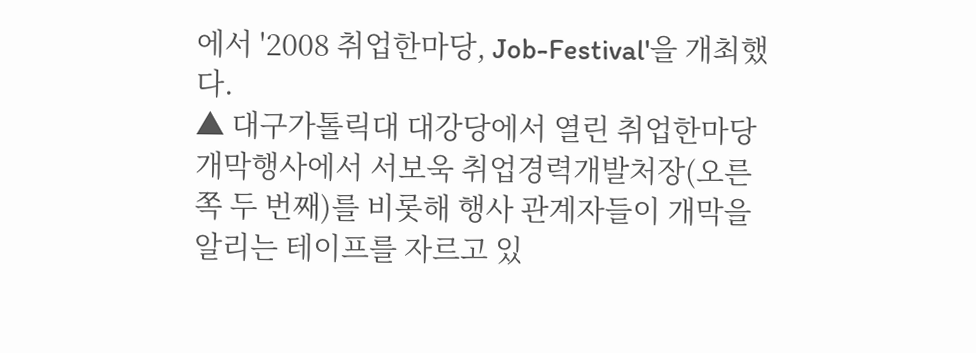에서 '2008 취업한마당, Job-Festival'을 개최했다.
▲ 대구가톨릭대 대강당에서 열린 취업한마당 개막행사에서 서보욱 취업경력개발처장(오른쪽 두 번째)를 비롯해 행사 관계자들이 개막을 알리는 테이프를 자르고 있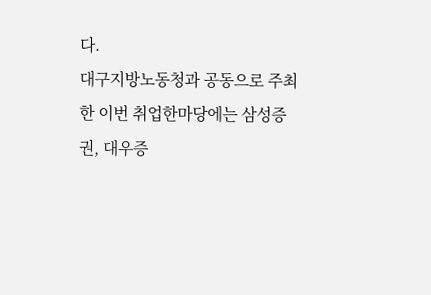다.
대구지방노동청과 공동으로 주최한 이번 취업한마당에는 삼성증권, 대우증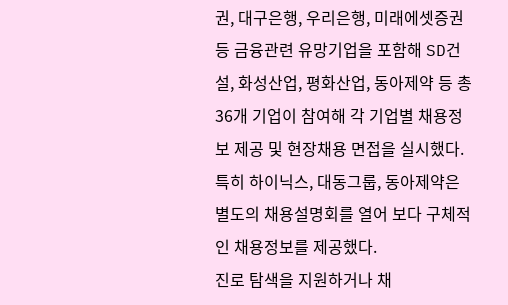권, 대구은행, 우리은행, 미래에셋증권 등 금융관련 유망기업을 포함해 SD건설, 화성산업, 평화산업, 동아제약 등 총 36개 기업이 참여해 각 기업별 채용정보 제공 및 현장채용 면접을 실시했다. 특히 하이닉스, 대동그룹, 동아제약은 별도의 채용설명회를 열어 보다 구체적인 채용정보를 제공했다.
진로 탐색을 지원하거나 채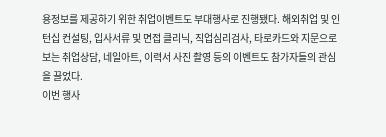용정보를 제공하기 위한 취업이벤트도 부대행사로 진행됐다. 해외취업 및 인턴십 컨설팅, 입사서류 및 면접 클리닉, 직업심리검사, 타로카드와 지문으로 보는 취업상담, 네일아트, 이력서 사진 촬영 등의 이벤트도 참가자들의 관심을 끌었다.
이번 행사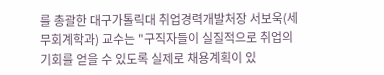를 총괄한 대구가톨릭대 취업경력개발처장 서보욱(세무회계학과) 교수는 "구직자들이 실질적으로 취업의 기회를 얻을 수 있도록 실제로 채용계획이 있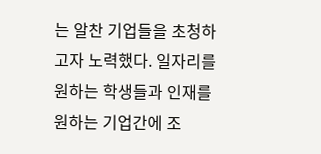는 알찬 기업들을 초청하고자 노력했다. 일자리를 원하는 학생들과 인재를 원하는 기업간에 조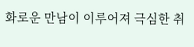화로운 만남이 이루어져 극심한 취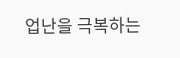업난을 극복하는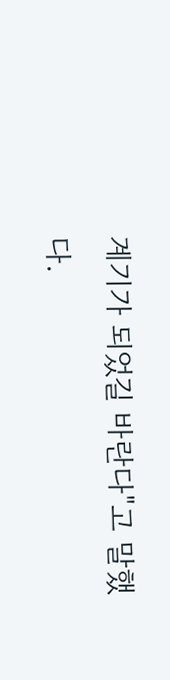계기가 되었길 바란다"고 말했다.